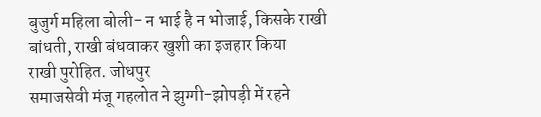बुजुर्ग महिला बोली- न भाई है न भोजाई, किसके राखी बांधती, राखी बंधवाकर खुशी का इजहार किया
राखी पुरोहित. जोधपुर
समाजसेवी मंजू गहलोत ने झुग्गी-झोपड़ी में रहने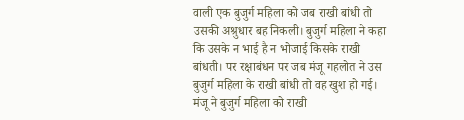वाली एक बुजुर्ग महिला को जब राखी बांधी तो उसकी अश्रुधार बह निकली। बुजुर्ग महिला ने कहा कि उसके न भाई है न भोजाई किसके राखी बांधती। पर रक्षाबंधन पर जब मंजू गहलोत ने उस बुजुर्ग महिला के राखी बांधी तो वह खुश हो गई। मंजू ने बुजुर्ग महिला को राखी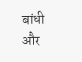बांधी और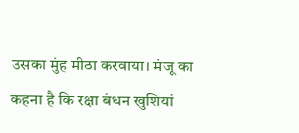उसका मुंह मीठा करवाया। मंजू का कहना है कि रक्षा बंधन खुशियां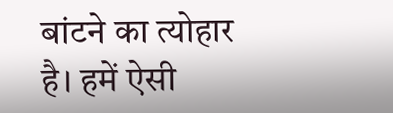बांटने का त्योहार है। हमें ऐसी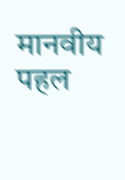मानवीय पहल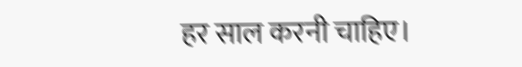हर साल करनी चाहिए।